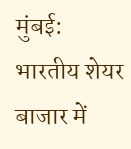मुंबई: भारतीय शेयर बाजार में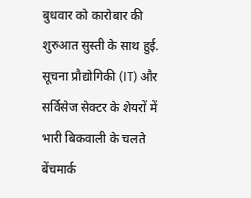बुधवार को कारोबार की शुरुआत सुस्ती के साथ हुई. सूचना प्रौद्योगिकी (IT) और सर्विसेज सेक्टर के शेयरों में भारी बिकवाली के चलते बेंचमार्क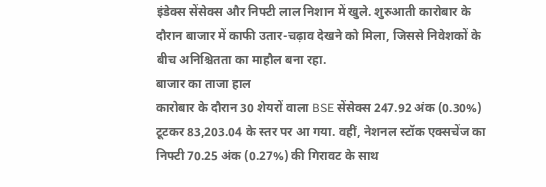इंडेक्स सेंसेक्स और निफ्टी लाल निशान में खुले. शुरुआती कारोबार के दौरान बाजार में काफी उतार-चढ़ाव देखने को मिला, जिससे निवेशकों के बीच अनिश्चितता का माहौल बना रहा.
बाजार का ताजा हाल
कारोबार के दौरान 30 शेयरों वाला BSE सेंसेक्स 247.92 अंक (0.30%) टूटकर 83,203.04 के स्तर पर आ गया. वहीं, नेशनल स्टॉक एक्सचेंज का निफ्टी 70.25 अंक (0.27%) की गिरावट के साथ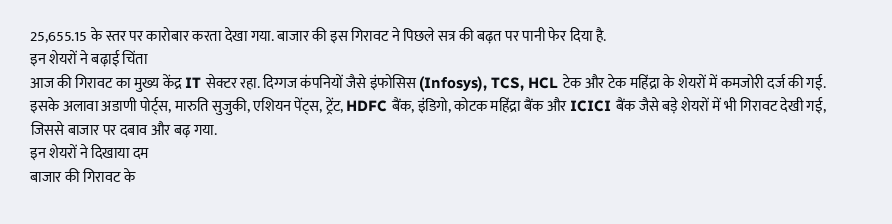25,655.15 के स्तर पर कारोबार करता देखा गया. बाजार की इस गिरावट ने पिछले सत्र की बढ़त पर पानी फेर दिया है.
इन शेयरों ने बढ़ाई चिंता
आज की गिरावट का मुख्य केंद्र IT सेक्टर रहा. दिग्गज कंपनियों जैसे इंफोसिस (Infosys), TCS, HCL टेक और टेक महिंद्रा के शेयरों में कमजोरी दर्ज की गई. इसके अलावा अडाणी पोर्ट्स, मारुति सुजुकी, एशियन पेंट्स, ट्रेंट, HDFC बैंक, इंडिगो, कोटक महिंद्रा बैंक और ICICI बैंक जैसे बड़े शेयरों में भी गिरावट देखी गई, जिससे बाजार पर दबाव और बढ़ गया.
इन शेयरों ने दिखाया दम
बाजार की गिरावट के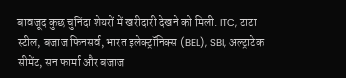बावजूद कुछ चुनिंदा शेयरों में खरीदारी देखने को मिली. ITC, टाटा स्टील, बजाज फिनसर्व, भारत इलेक्ट्रॉनिक्स (BEL), SBI, अल्ट्राटेक सीमेंट, सन फार्मा और बजाज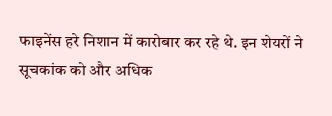फाइनेंस हरे निशान में कारोबार कर रहे थे. इन शेयरों ने सूचकांक को और अधिक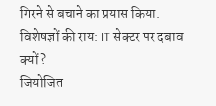गिरने से बचाने का प्रयास किया.
विशेषज्ञों की राय: IT सेक्टर पर दबाव क्यों?
जियोजित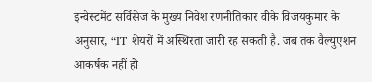इन्वेस्टमेंट सर्विसेज के मुख्य निवेश रणनीतिकार वीके विजयकुमार के अनुसार, “IT शेयरों में अस्थिरता जारी रह सकती है. जब तक वैल्युएशन आकर्षक नहीं हो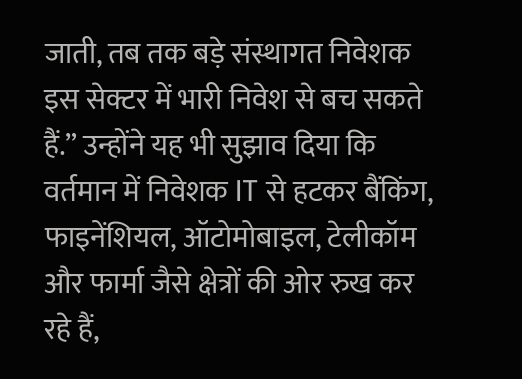जाती, तब तक बड़े संस्थागत निवेशक इस सेक्टर में भारी निवेश से बच सकते हैं.” उन्होंने यह भी सुझाव दिया कि वर्तमान में निवेशक IT से हटकर बैंकिंग, फाइनेंशियल, ऑटोमोबाइल, टेलीकॉम और फार्मा जैसे क्षेत्रों की ओर रुख कर रहे हैं,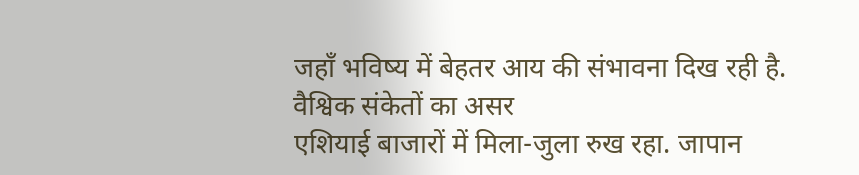जहाँ भविष्य में बेहतर आय की संभावना दिख रही है.
वैश्विक संकेतों का असर
एशियाई बाजारों में मिला-जुला रुख रहा. जापान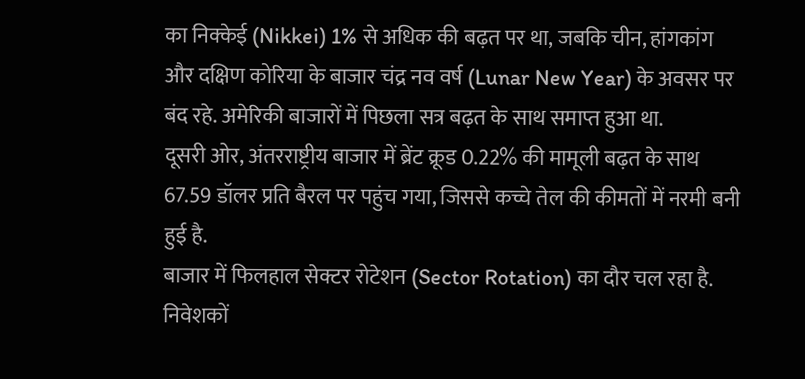का निक्केई (Nikkei) 1% से अधिक की बढ़त पर था, जबकि चीन, हांगकांग और दक्षिण कोरिया के बाजार चंद्र नव वर्ष (Lunar New Year) के अवसर पर बंद रहे. अमेरिकी बाजारों में पिछला सत्र बढ़त के साथ समाप्त हुआ था.
दूसरी ओर, अंतरराष्ट्रीय बाजार में ब्रेंट क्रूड 0.22% की मामूली बढ़त के साथ 67.59 डॉलर प्रति बैरल पर पहुंच गया, जिससे कच्चे तेल की कीमतों में नरमी बनी हुई है.
बाजार में फिलहाल सेक्टर रोटेशन (Sector Rotation) का दौर चल रहा है. निवेशकों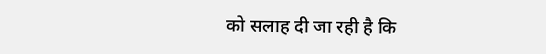को सलाह दी जा रही है कि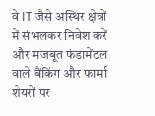वे IT जैसे अस्थिर क्षेत्रों में संभलकर निवेश करें और मजबूत फंडामेंटल वाले बैंकिंग और फार्मा शेयरों पर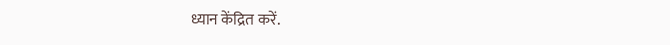ध्यान केंद्रित करें.